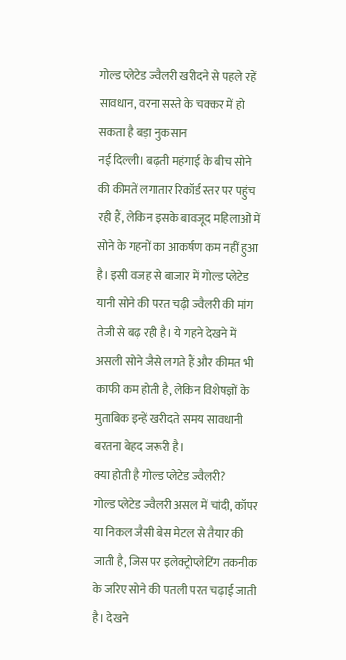गोल्ड प्लेटेड ज्वैलरी खरीदने से पहले रहें सावधान, वरना सस्ते के चक्कर में हो सकता है बड़ा नुकसान
नई दिल्ली। बढ़ती महंगाई के बीच सोने की कीमतें लगातार रिकॉर्ड स्तर पर पहुंच रही हैं, लेकिन इसके बावजूद महिलाओं में सोने के गहनों का आकर्षण कम नहीं हुआ है। इसी वजह से बाजार में गोल्ड प्लेटेड यानी सोने की परत चढ़ी ज्वैलरी की मांग तेजी से बढ़ रही है। ये गहने देखने में असली सोने जैसे लगते हैं और कीमत भी काफी कम होती है, लेकिन विशेषज्ञों के मुताबिक इन्हें खरीदते समय सावधानी बरतना बेहद जरूरी है।
क्या होती है गोल्ड प्लेटेड ज्वैलरी?
गोल्ड प्लेटेड ज्वैलरी असल में चांदी, कॉपर या निकल जैसी बेस मेटल से तैयार की जाती है, जिस पर इलेक्ट्रोप्लेटिंग तकनीक के जरिए सोने की पतली परत चढ़ाई जाती है। देखने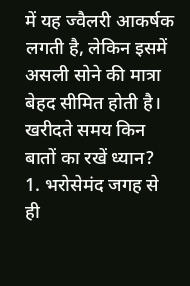में यह ज्वैलरी आकर्षक लगती है, लेकिन इसमें असली सोने की मात्रा बेहद सीमित होती है।
खरीदते समय किन बातों का रखें ध्यान?
1. भरोसेमंद जगह से ही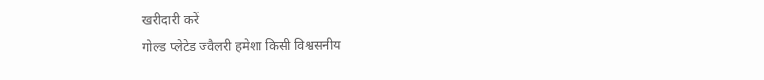खरीदारी करें
गोल्ड प्लेटेड ज्वैलरी हमेशा किसी विश्वसनीय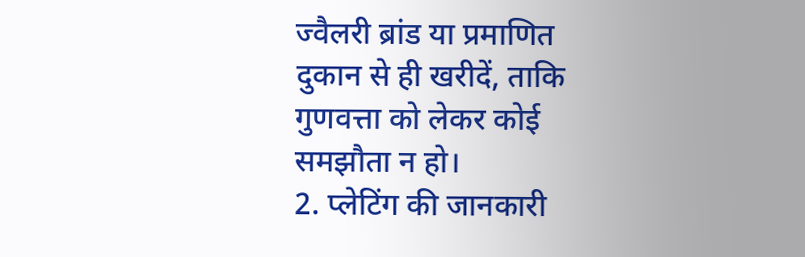ज्वैलरी ब्रांड या प्रमाणित दुकान से ही खरीदें, ताकि गुणवत्ता को लेकर कोई समझौता न हो।
2. प्लेटिंग की जानकारी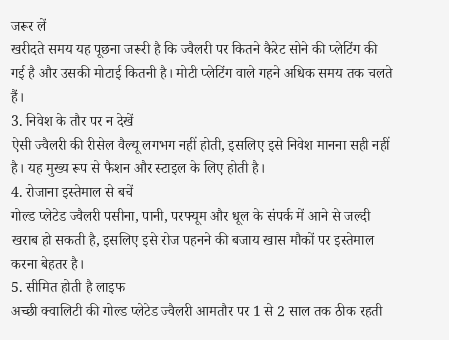जरूर लें
खरीदते समय यह पूछना जरूरी है कि ज्वैलरी पर कितने कैरेट सोने की प्लेटिंग की गई है और उसकी मोटाई कितनी है। मोटी प्लेटिंग वाले गहने अधिक समय तक चलते हैं।
3. निवेश के तौर पर न देखें
ऐसी ज्वैलरी की रीसेल वैल्यू लगभग नहीं होती, इसलिए इसे निवेश मानना सही नहीं है। यह मुख्य रूप से फैशन और स्टाइल के लिए होती है।
4. रोजाना इस्तेमाल से बचें
गोल्ड प्लेटेड ज्वैलरी पसीना, पानी, परफ्यूम और धूल के संपर्क में आने से जल्दी खराब हो सकती है, इसलिए इसे रोज पहनने की बजाय खास मौकों पर इस्तेमाल करना बेहतर है।
5. सीमित होती है लाइफ
अच्छी क्वालिटी की गोल्ड प्लेटेड ज्वैलरी आमतौर पर 1 से 2 साल तक ठीक रहती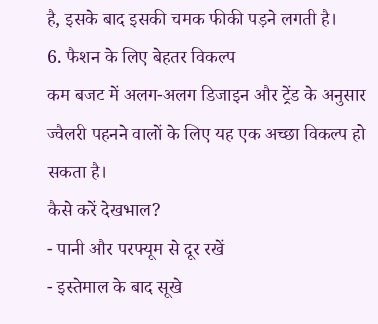है, इसके बाद इसकी चमक फीकी पड़ने लगती है।
6. फैशन के लिए बेहतर विकल्प
कम बजट में अलग-अलग डिजाइन और ट्रेंड के अनुसार ज्वैलरी पहनने वालों के लिए यह एक अच्छा विकल्प हो सकता है।
कैसे करें देखभाल?
- पानी और परफ्यूम से दूर रखें
- इस्तेमाल के बाद सूखे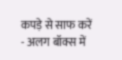कपड़े से साफ करें
- अलग बॉक्स में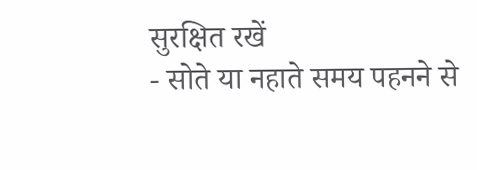सुरक्षित रखें
- सोते या नहाते समय पहनने से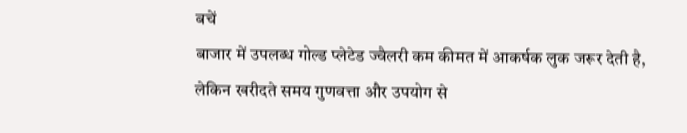बचें
बाजार में उपलब्ध गोल्ड प्लेटेड ज्वैलरी कम कीमत में आकर्षक लुक जरूर देती है, लेकिन खरीदते समय गुणवत्ता और उपयोग से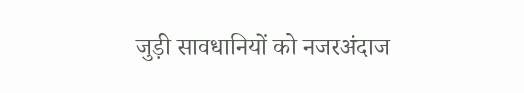जुड़ी सावधानियों को नजरअंदाज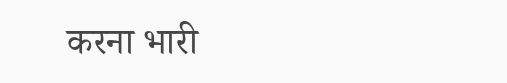करना भारी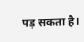पड़ सकता है।